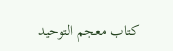كتاب معجم التوحيد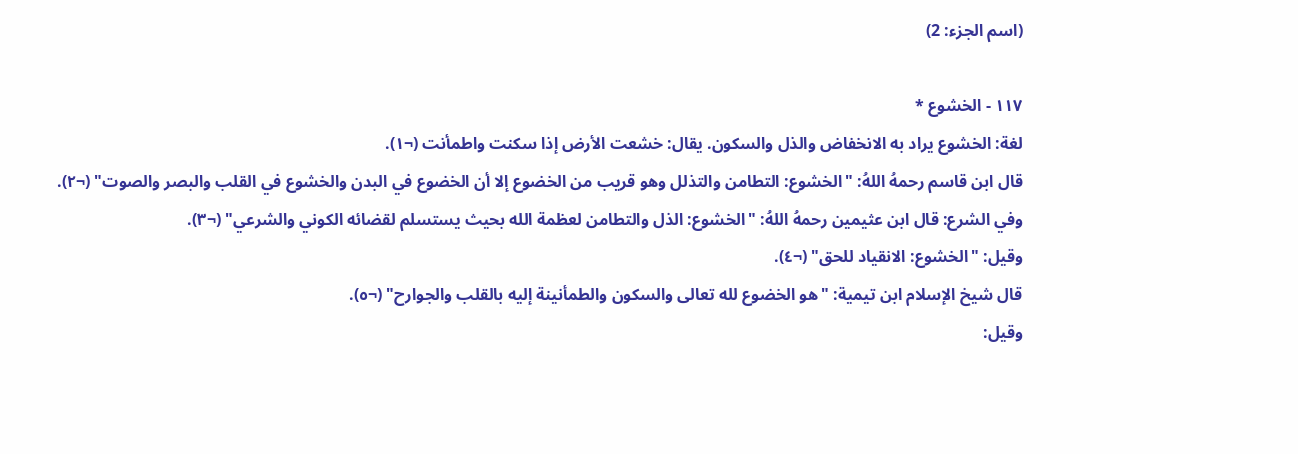(اسم الجزء: 2)

١١٧ - الخشوع *
لغة: الخشوع يراد به الانخفاض والذل والسكون. يقال: خشعت الأرض إذا سكنت واطمأنت (¬١).
قال ابن قاسم رحمهُ اللهُ: "الخشوع: التطامن والتذلل وهو قريب من الخضوع إلا أن الخضوع في البدن والخشوع في القلب والبصر والصوت" (¬٢).
وفي الشرع: قال ابن عثيمين رحمهُ اللهُ: "الخشوع: الذل والتطامن لعظمة الله بحيث يستسلم لقضائه الكوني والشرعي" (¬٣).
وقيل: "الخشوع: الانقياد للحق" (¬٤).
قال شيخ الإسلام ابن تيمية: "هو الخضوع لله تعالى والسكون والطمأنينة إليه بالقلب والجوارح" (¬٥).
وقيل: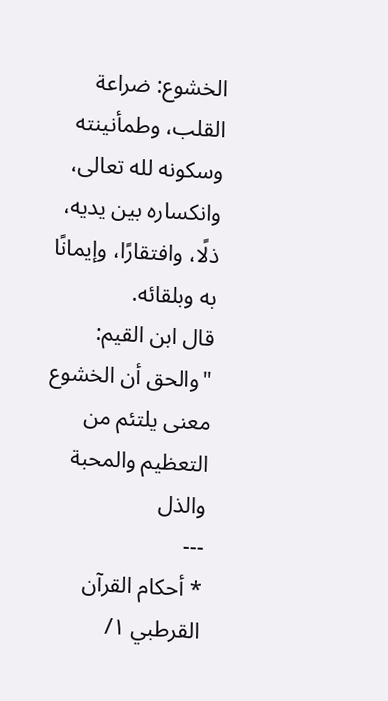الخشوع: ضراعة القلب، وطمأنينته وسكونه لله تعالى، وانكساره بين يديه، ذلًا، وافتقارًا، وإيمانًا به وبلقائه.
قال ابن القيم: "والحق أن الخشوع معنى يلتئم من التعظيم والمحبة والذل
---
* أحكام القرآن القرطبي ١/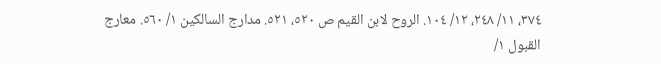٣٧٤، ١١/ ٢٤٨، ١٢/ ١٠٤. الروح لابن القيم ص ٥٢٠، ٥٢١. مدارج السالكين ١/ ٥٦٠. معارج القبول ١/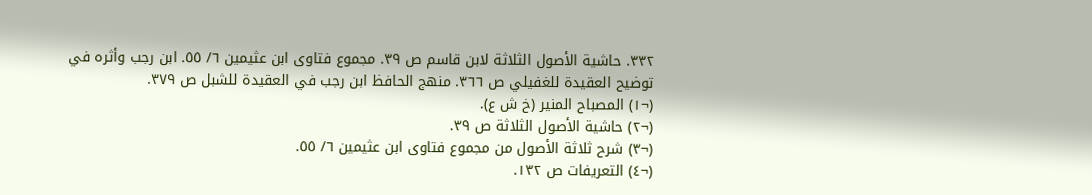٣٣٢. حاشية الأصول الثلاثة لابن قاسم ص ٣٩. مجموع فتاوى ابن عثيمين ٦/ ٥٥. ابن رجب وأثره في توضيح العقيدة للغفيلي ص ٣٦٦. منهج الحافظ ابن رجب في العقيدة للشبل ص ٣٧٩.
(¬١) المصباح المنير (خ ش ع).
(¬٢) حاشية الأصول الثلاثة ص ٣٩.
(¬٣) شرح ثلاثة الأصول من مجموع فتاوى ابن عثيمين ٦/ ٥٥.
(¬٤) التعريفات ص ١٣٢.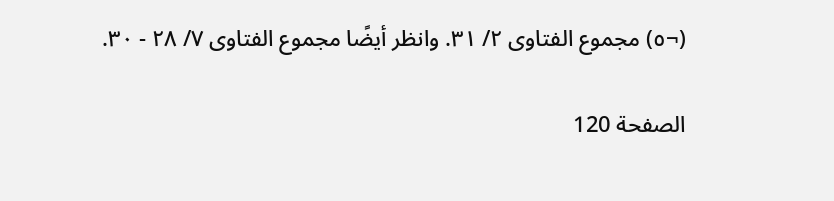(¬٥) مجموع الفتاوى ٢/ ٣١. وانظر أيضًا مجموع الفتاوى ٧/ ٢٨ - ٣٠.

الصفحة 120